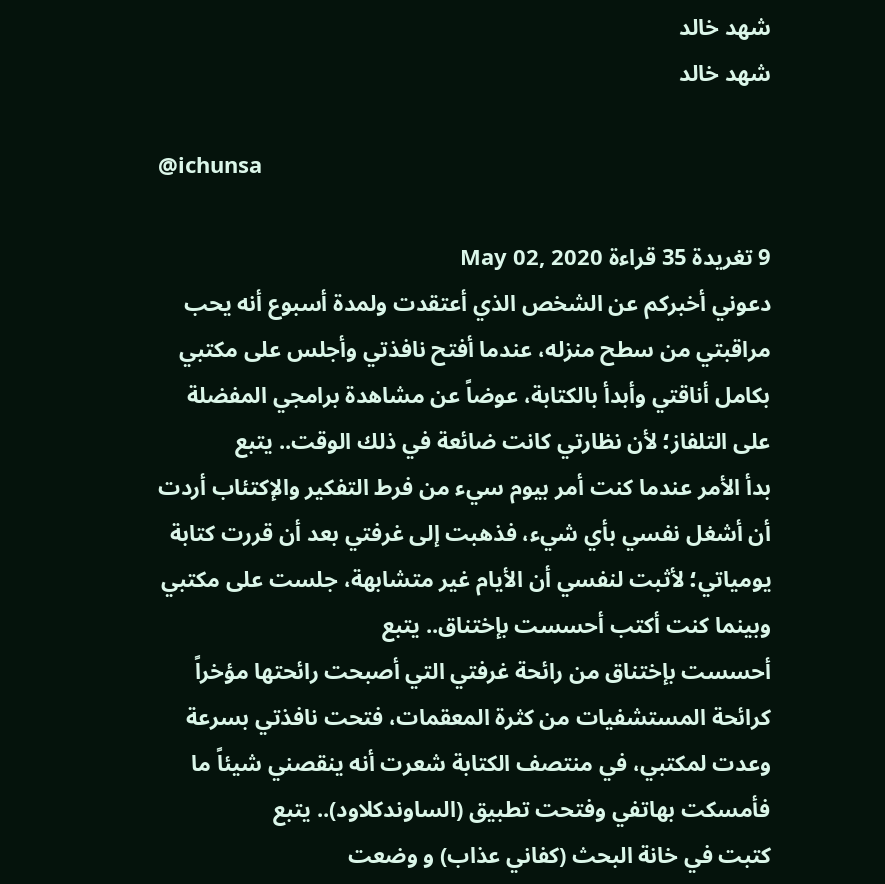شهد خالد
شهد خالد

@ichunsa

9 تغريدة 35 قراءة May 02, 2020
دعوني أخبركم عن الشخص الذي أعتقدت ولمدة أسبوع أنه يحب مراقبتي من سطح منزله، عندما أفتح نافذتي وأجلس على مكتبي بكامل أناقتي وأبدأ بالكتابة، عوضاً عن مشاهدة برامجي المفضلة على التلفاز؛ لأن نظارتي كانت ضائعة في ذلك الوقت.. يتبع
بدأ الأمر عندما كنت أمر بيوم سيء من فرط التفكير والإكتئاب أردت أن أشغل نفسي بأي شيء، فذهبت إلى غرفتي بعد أن قررت كتابة يومياتي؛ لأثبت لنفسي أن الأيام غير متشابهة، جلست على مكتبي وبينما كنت أكتب أحسست بإختناق.. يتبع
أحسست بإختناق من رائحة غرفتي التي أصبحت رائحتها مؤخراً كرائحة المستشفيات من كثرة المعقمات، فتحت نافذتي بسرعة وعدت لمكتبي، في منتصف الكتابة شعرت أنه ينقصني شيئاً ما فأمسكت بهاتفي وفتحت تطبيق (الساوندكلاود).. يتبع
كتبت في خانة البحث (كفاني عذاب) و وضعت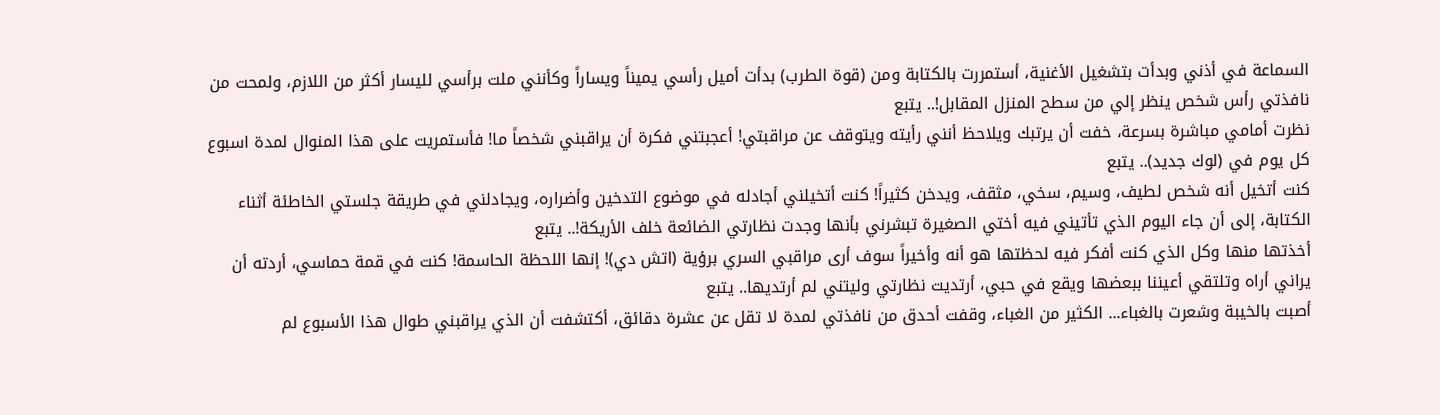السماعة في أذني وبدأت بتشغيل الأغنية، أستمررت بالكتابة ومن (قوة الطرب) بدأت أميل رأسي يميناً ويساراً وكأنني ملت برأسي لليسار أكثر من اللازم، ولمحت من نافذتي رأس شخص ينظر إلي من سطح المنزل المقابل!.. يتبع
نظرت أمامي مباشرة بسرعة، خفت أن يرتبك ويلاحظ أنني رأيته ويتوقف عن مراقبتي! أعجبتني فكرة أن يراقبني شخصاً ما! فأستمريت على هذا المنوال لمدة اسبوع كل يوم في (لوك جديد).. يتبع
كنت أتخيل أنه شخص لطيف، وسيم، سخي، مثقف، ويدخن كثيراً! كنت أتخيلني أجادله في موضوع التدخين وأضراره، ويجادلني في طريقة جلستي الخاطئة أثناء الكتابة، إلى أن جاء اليوم الذي تأتيني فيه أختي الصغيرة تبشرني بأنها وجدت نظارتي الضائعة خلف الأريكة!.. يتبع
أخذتها منها وكل الذي كنت أفكر فيه لحظتها هو أنه وأخيراً سوف أرى مراقبي السري برؤية (اتش دي)! إنها اللحظة الحاسمة! كنت في قمة حماسي، أردته أن يراني أراه وتلتقي أعيننا ببعضها ويقع في حبي، أرتديت نظارتي وليتني لم أرتديها.. يتبع
أصبت بالخيبة وشعرت بالغباء... الكثير من الغباء، وقفت أحدق من نافذتي لمدة لا تقل عن عشرة دقائق، أكتشفت أن الذي يراقبني طوال هذا الأسبوع لم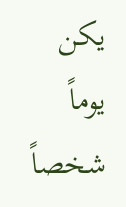يكن يوماً شخصاً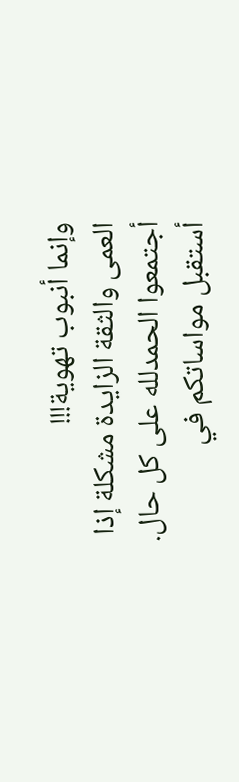وإنما أنبوب تهوية!!!
العمى والثقة الزايدة مشكلة إذا أجتمعوا الحمدلله على كل حال. أستقبل مواساتكم في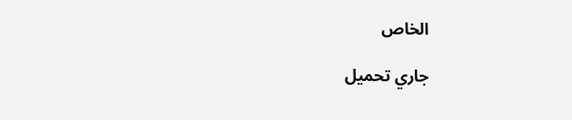الخاص

جاري تحميل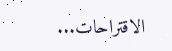الاقتراحات...